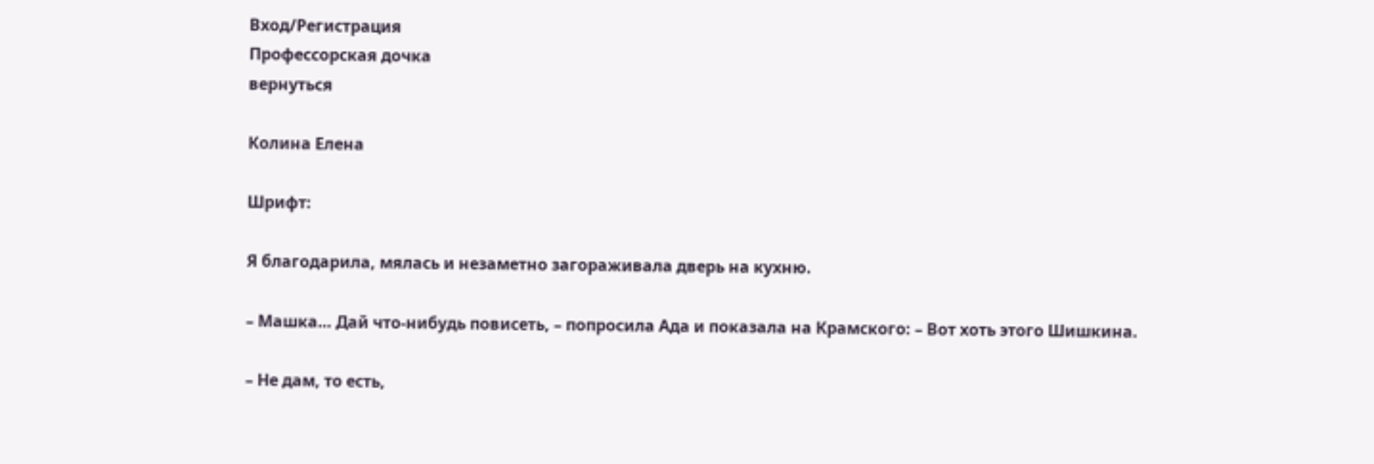Вход/Регистрация
Профессорская дочка
вернуться

Колина Елена

Шрифт:

Я благодарила, мялась и незаметно загораживала дверь на кухню.

– Машка… Дай что-нибудь повисеть, – попросила Ада и показала на Крамского: – Вот хоть этого Шишкина.

– Не дам, то есть,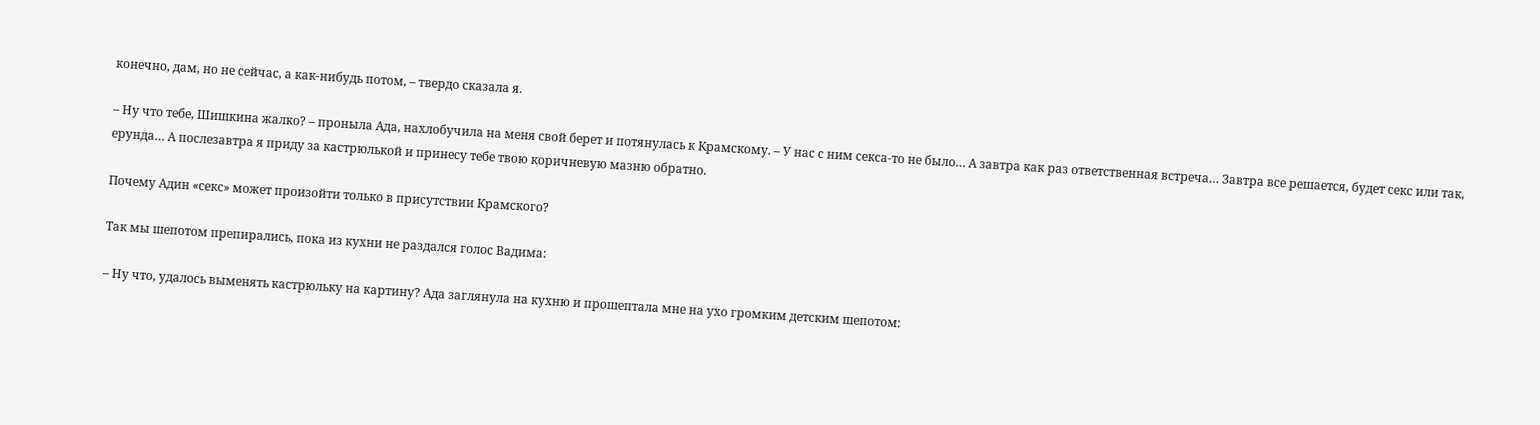конечно, дам, но не сейчас, а как-нибудь потом, – твердо сказала я.

– Ну что тебе, Шишкина жалко? – проныла Ада, нахлобучила на меня свой берет и потянулась к Крамскому. – У нас с ним секса-то не было… А завтра как раз ответственная встреча… Завтра все решается, будет секс или так, ерунда… А послезавтра я приду за кастрюлькой и принесу тебе твою коричневую мазню обратно.

Почему Адин «секс» может произойти только в присутствии Крамского?

Так мы шепотом препирались, пока из кухни не раздался голос Вадима:

– Ну что, удалось выменять кастрюльку на картину? Ада заглянула на кухню и прошептала мне на ухо громким детским шепотом: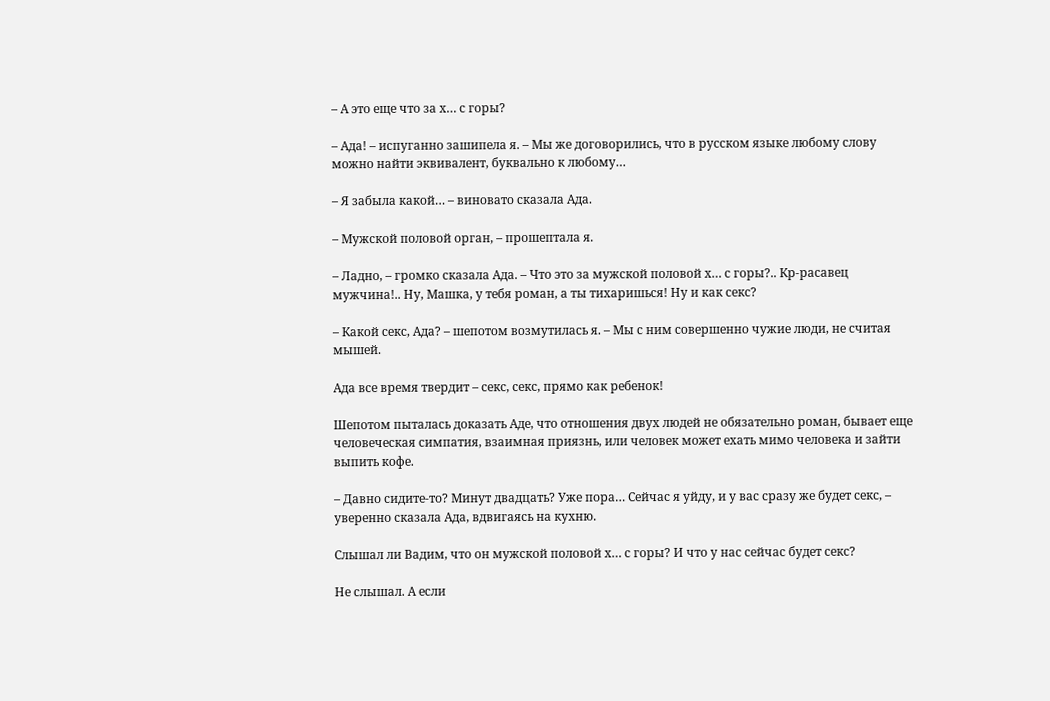– А это еще что за х… с горы?

– Ада! – испуганно зашипела я. – Мы же договорились, что в русском языке любому слову можно найти эквивалент, буквально к любому…

– Я забыла какой… – виновато сказала Ада.

– Мужской половой орган, – прошептала я.

– Ладно, – громко сказала Ада. – Что это за мужской половой х… с горы?.. Кр-расавец мужчина!.. Ну, Машка, у тебя роман, а ты тихаришься! Ну и как секс?

– Какой секс, Ада? – шепотом возмутилась я. – Мы с ним совершенно чужие люди, не считая мышей.

Ада все время твердит – секс, секс, прямо как ребенок!

Шепотом пыталась доказать Аде, что отношения двух людей не обязательно роман, бывает еще человеческая симпатия, взаимная приязнь, или человек может ехать мимо человека и зайти выпить кофе.

– Давно сидите-то? Минут двадцать? Уже пора… Сейчас я уйду, и у вас сразу же будет секс, – уверенно сказала Ада, вдвигаясь на кухню.

Слышал ли Вадим, что он мужской половой х… с горы? И что у нас сейчас будет секс?

Не слышал. А если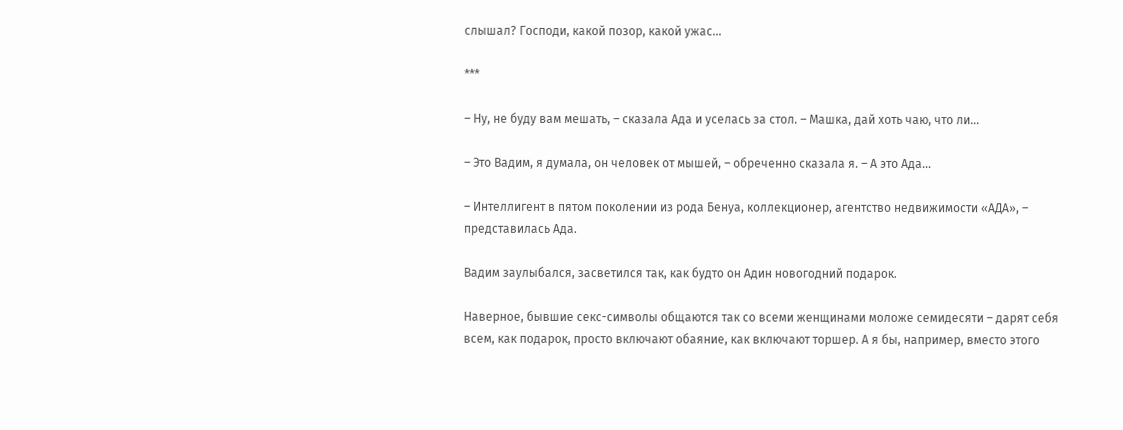слышал? Господи, какой позор, какой ужас…

***

– Ну, не буду вам мешать, – сказала Ада и уселась за стол. – Машка, дай хоть чаю, что ли…

– Это Вадим, я думала, он человек от мышей, – обреченно сказала я. – А это Ада…

– Интеллигент в пятом поколении из рода Бенуа, коллекционер, агентство недвижимости «АДА», – представилась Ада.

Вадим заулыбался, засветился так, как будто он Адин новогодний подарок.

Наверное, бывшие секс-символы общаются так со всеми женщинами моложе семидесяти – дарят себя всем, как подарок, просто включают обаяние, как включают торшер. А я бы, например, вместо этого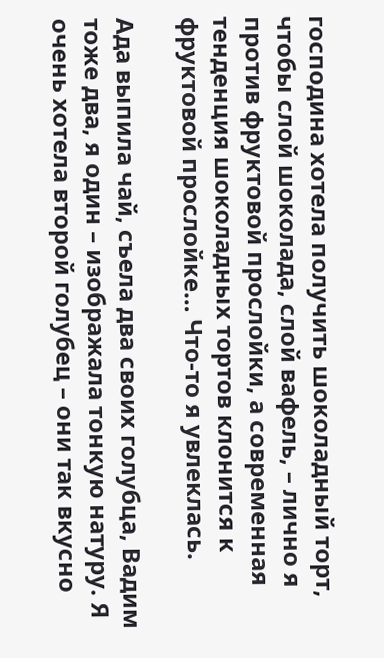господина хотела получить шоколадный торт, чтобы слой шоколада, слой вафель, – лично я против фруктовой прослойки, а современная тенденция шоколадных тортов клонится к фруктовой прослойке… Что-то я увлеклась.

Ада выпила чай, съела два своих голубца, Вадим тоже два, я один – изображала тонкую натуру. Я очень хотела второй голубец – они так вкусно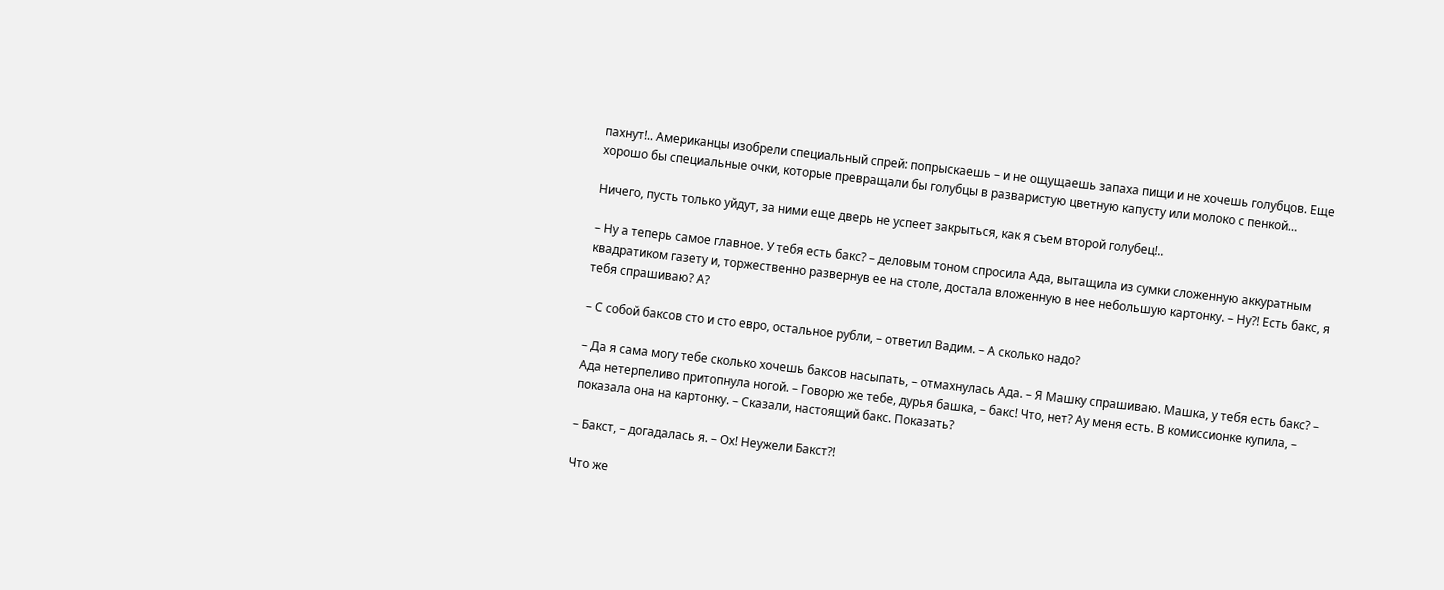пахнут!.. Американцы изобрели специальный спрей: попрыскаешь – и не ощущаешь запаха пищи и не хочешь голубцов. Еще хорошо бы специальные очки, которые превращали бы голубцы в разваристую цветную капусту или молоко с пенкой…

Ничего, пусть только уйдут, за ними еще дверь не успеет закрыться, как я съем второй голубец!..

– Ну а теперь самое главное. У тебя есть бакс? – деловым тоном спросила Ада, вытащила из сумки сложенную аккуратным квадратиком газету и, торжественно развернув ее на столе, достала вложенную в нее небольшую картонку. – Ну?! Есть бакс, я тебя спрашиваю? А?

– С собой баксов сто и сто евро, остальное рубли, – ответил Вадим. – А сколько надо?

– Да я сама могу тебе сколько хочешь баксов насыпать, – отмахнулась Ада. – Я Машку спрашиваю. Машка, у тебя есть бакс? – Ада нетерпеливо притопнула ногой. – Говорю же тебе, дурья башка, – бакс! Что, нет? Ау меня есть. В комиссионке купила, – показала она на картонку. – Сказали, настоящий бакс. Показать?

– Бакст, – догадалась я. – Ох! Неужели Бакст?!

Что же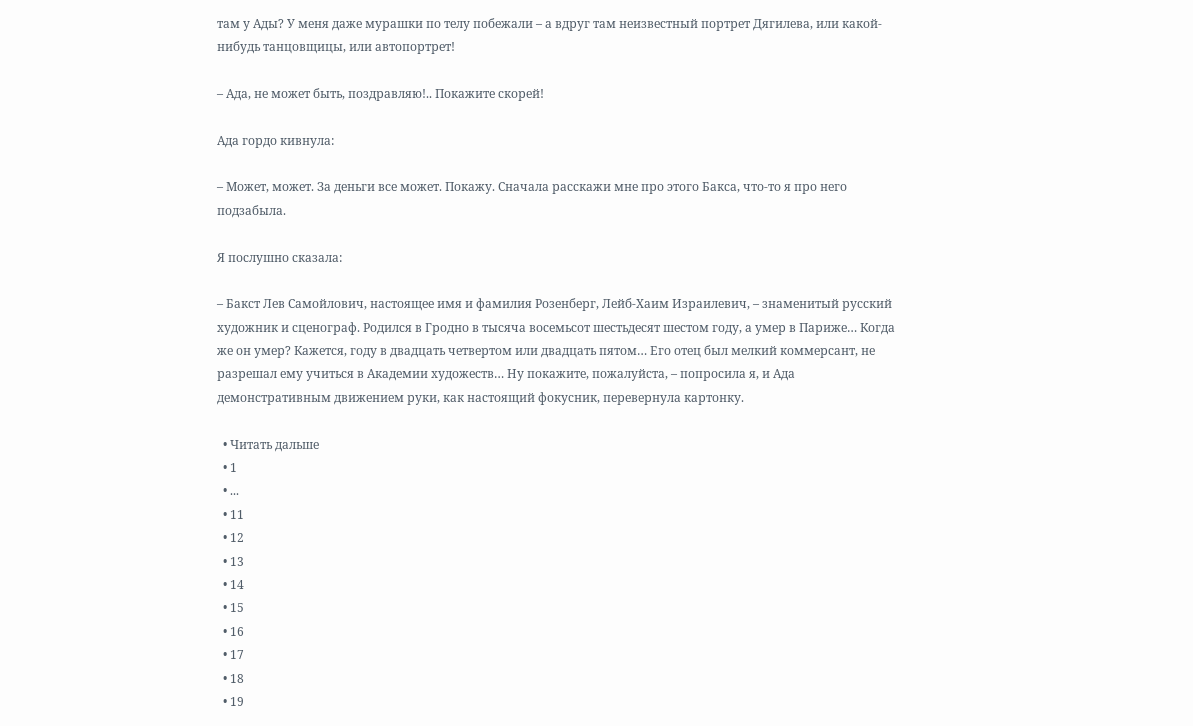там у Ады? У меня даже мурашки по телу побежали – а вдруг там неизвестный портрет Дягилева, или какой-нибудь танцовщицы, или автопортрет!

– Ада, не может быть, поздравляю!.. Покажите скорей!

Ада гордо кивнула:

– Может, может. За деньги все может. Покажу. Сначала расскажи мне про этого Бакса, что-то я про него подзабыла.

Я послушно сказала:

– Бакст Лев Самойлович, настоящее имя и фамилия Розенберг, Лейб-Хаим Израилевич, – знаменитый русский художник и сценограф. Родился в Гродно в тысяча восемьсот шестьдесят шестом году, а умер в Париже… Когда же он умер? Кажется, году в двадцать четвертом или двадцать пятом… Его отец был мелкий коммерсант, не разрешал ему учиться в Академии художеств… Ну покажите, пожалуйста, – попросила я, и Ада демонстративным движением руки, как настоящий фокусник, перевернула картонку.

  • Читать дальше
  • 1
  • ...
  • 11
  • 12
  • 13
  • 14
  • 15
  • 16
  • 17
  • 18
  • 19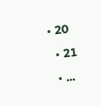• 20
  • 21
  • ...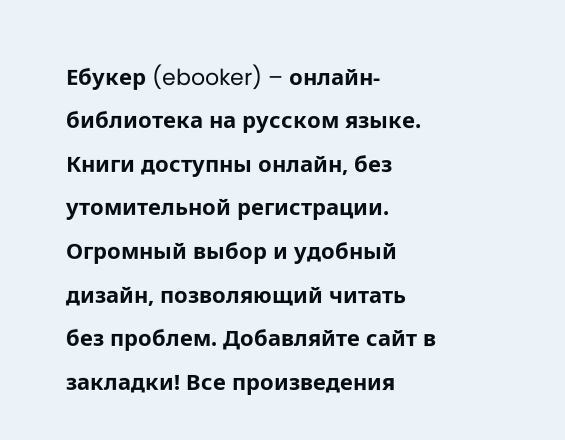Ебукер (ebooker) – онлайн-библиотека на русском языке. Книги доступны онлайн, без утомительной регистрации. Огромный выбор и удобный дизайн, позволяющий читать без проблем. Добавляйте сайт в закладки! Все произведения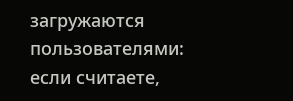загружаются пользователями: если считаете,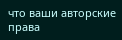что ваши авторские права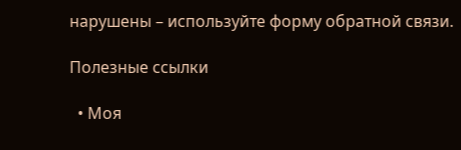нарушены – используйте форму обратной связи.

Полезные ссылки

  • Моя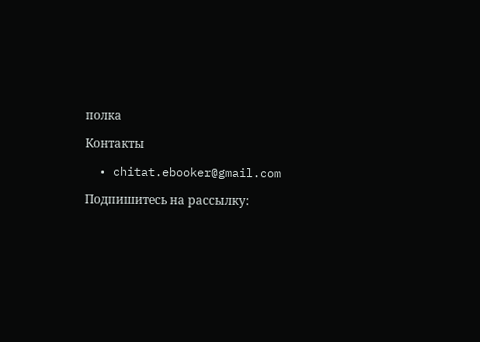полка

Контакты

  • chitat.ebooker@gmail.com

Подпишитесь на рассылку: